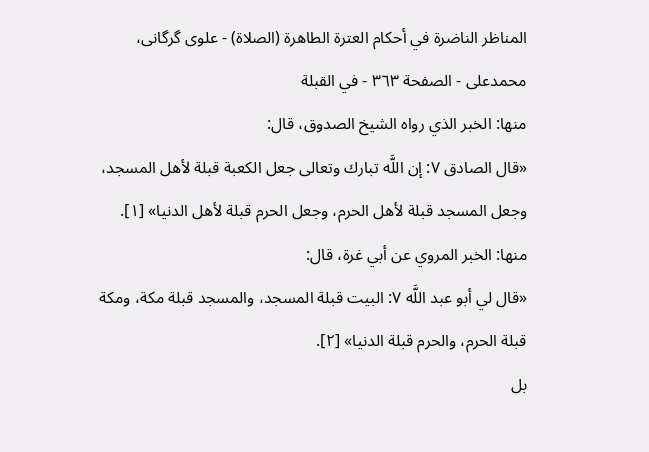المناظر الناضرة في أحکام العترة الطاهرة (الصلاة) - علوی گرگانی، محمدعلی - الصفحة ٣٦٣ - في القبلة
منها: الخبر الذي رواه الشيخ الصدوق، قال:
«قال الصادق ٧: إن اللَّه تبارك وتعالى جعل الكعبة قبلة لأهل المسجد، وجعل المسجد قبلة لأهل الحرم، وجعل الحرم قبلة لأهل الدنيا» [١].
منها: الخبر المروي عن أبي غرة، قال:
«قال لي أبو عبد اللَّه ٧: البيت قبلة المسجد، والمسجد قبلة مكة، ومكة قبلة الحرم، والحرم قبلة الدنيا» [٢].
بل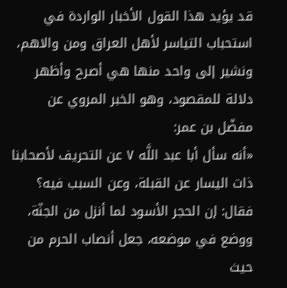قد يؤيد هذا القول الأخبار الواردة في استحباب التياسر لأهل العراق ومن والاهم، ونشير إلى واحد منها هي أصرح وأظهر دلالة للمقصود، وهو الخبر المروي عن مفضّل بن عمر:
«أنه سأل أبا عبد اللَّه ٧ عن التحريف لأصحابنا ذات اليسار عن القبلة، وعن السبب فيه؟
فقال: إن الحجر الأسود لما أنزل من الجنّة، ووضع في موضعه، جعل أنصاب الحرم من حيث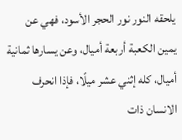يلحقه النور نور الحجر الأسود، فهي عن يمين الكعبة أربعة أميال، وعن يسارها ثمانية أميال، كله إثني عشر ميلًا، فإذا انحرف الانسان ذات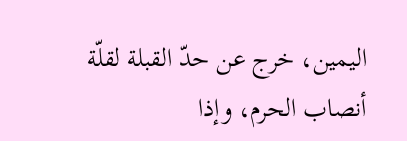اليمين، خرج عن حدّ القبلة لقلّة أنصاب الحرم، وإذا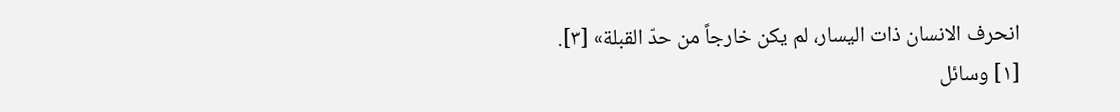انحرف الانسان ذات اليسار، لم يكن خارجاً من حدّ القبلة» [٣].
[١] وسائل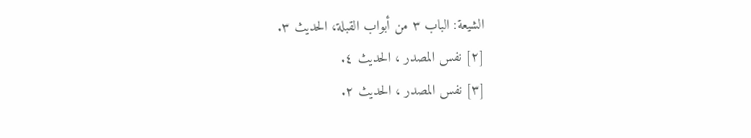الشيعة: الباب ٣ من أبواب القبلة، الحديث ٣.
[٢] نفس المصدر ، الحديث ٤.
[٣] نفس المصدر ، الحديث ٢.